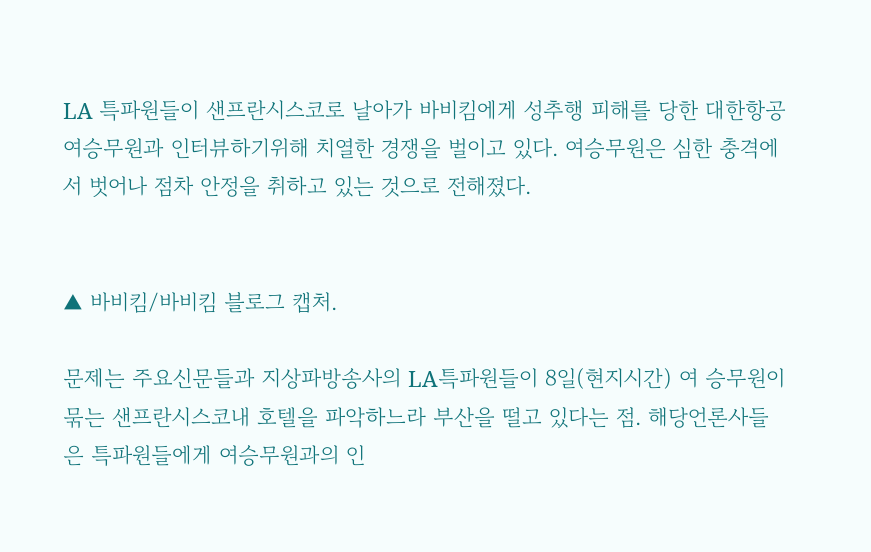LA 특파원들이 샌프란시스코로 날아가 바비킴에게 성추행 피해를 당한 대한항공 여승무원과 인터뷰하기위해 치열한 경쟁을 벌이고 있다. 여승무원은 심한 충격에서 벗어나 점차 안정을 취하고 있는 것으로 전해졌다.


▲ 바비킴/바비킴 블로그 캡처.

문제는 주요신문들과 지상파방송사의 LA특파원들이 8일(현지시간) 여 승무원이 묶는 샌프란시스코내 호텔을 파악하느라 부산을 떨고 있다는 점. 해당언론사들은 특파원들에게 여승무원과의 인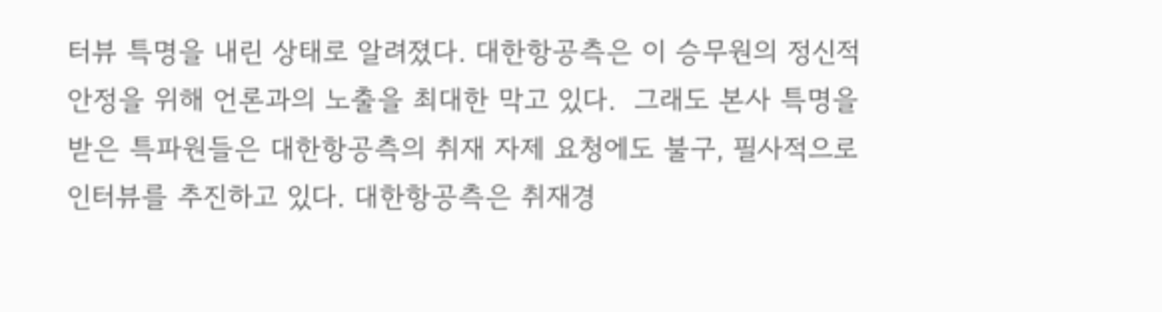터뷰 특명을 내린 상태로 알려졌다. 대한항공측은 이 승무원의 정신적 안정을 위해 언론과의 노출을 최대한 막고 있다.  그래도 본사 특명을 받은 특파원들은 대한항공측의 취재 자제 요청에도 불구, 필사적으로 인터뷰를 추진하고 있다. 대한항공측은 취재경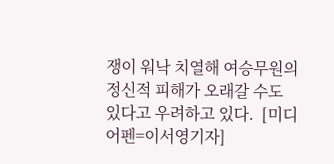쟁이 워낙 치열해 여승무원의 정신적 피해가 오래갈 수도 있다고 우려하고 있다.  [미디어펜=이서영기자]